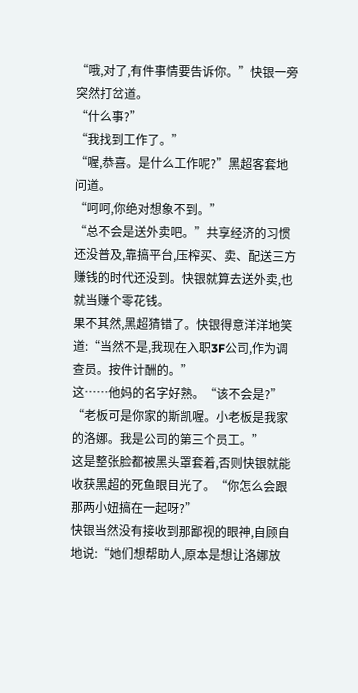“哦,对了,有件事情要告诉你。”快银一旁突然打岔道。
“什么事?”
“我找到工作了。”
“喔,恭喜。是什么工作呢?”黑超客套地问道。
“呵呵,你绝对想象不到。”
“总不会是送外卖吧。”共享经济的习惯还没普及,靠搞平台,压榨买、卖、配送三方赚钱的时代还没到。快银就算去送外卖,也就当赚个零花钱。
果不其然,黑超猜错了。快银得意洋洋地笑道:“当然不是,我现在入职3F公司,作为调查员。按件计酬的。”
这……他妈的名字好熟。“该不会是?”
“老板可是你家的斯凯喔。小老板是我家的洛娜。我是公司的第三个员工。”
这是整张脸都被黑头罩套着,否则快银就能收获黑超的死鱼眼目光了。“你怎么会跟那两小妞搞在一起呀?”
快银当然没有接收到那鄙视的眼神,自顾自地说:“她们想帮助人,原本是想让洛娜放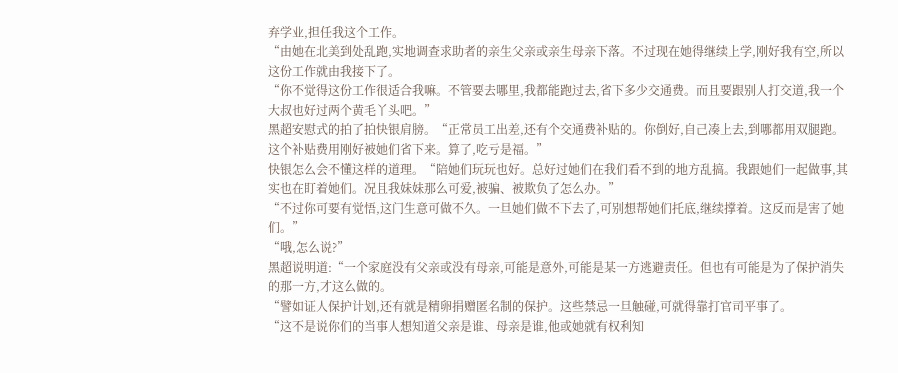弃学业,担任我这个工作。
“由她在北美到处乱跑,实地调查求助者的亲生父亲或亲生母亲下落。不过现在她得继续上学,刚好我有空,所以这份工作就由我接下了。
“你不觉得这份工作很适合我嘛。不管要去哪里,我都能跑过去,省下多少交通费。而且要跟别人打交道,我一个大叔也好过两个黄毛丫头吧。”
黑超安慰式的拍了拍快银肩膀。“正常员工出差,还有个交通费补贴的。你倒好,自己凑上去,到哪都用双腿跑。这个补贴费用刚好被她们省下来。算了,吃亏是福。”
快银怎么会不懂这样的道理。“陪她们玩玩也好。总好过她们在我们看不到的地方乱搞。我跟她们一起做事,其实也在盯着她们。况且我妹妹那么可爱,被骗、被欺负了怎么办。”
“不过你可要有觉悟,这门生意可做不久。一旦她们做不下去了,可别想帮她们托底,继续撑着。这反而是害了她们。”
“哦,怎么说?”
黑超说明道:“一个家庭没有父亲或没有母亲,可能是意外,可能是某一方逃避责任。但也有可能是为了保护消失的那一方,才这么做的。
“譬如证人保护计划,还有就是精卵捐赠匿名制的保护。这些禁忌一旦触碰,可就得靠打官司平事了。
“这不是说你们的当事人想知道父亲是谁、母亲是谁,他或她就有权利知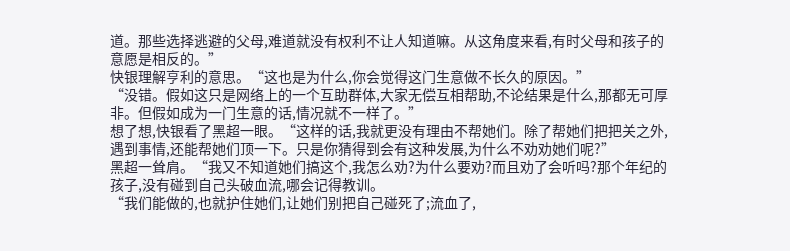道。那些选择逃避的父母,难道就没有权利不让人知道嘛。从这角度来看,有时父母和孩子的意愿是相反的。”
快银理解亨利的意思。“这也是为什么,你会觉得这门生意做不长久的原因。”
“没错。假如这只是网络上的一个互助群体,大家无偿互相帮助,不论结果是什么,那都无可厚非。但假如成为一门生意的话,情况就不一样了。”
想了想,快银看了黑超一眼。“这样的话,我就更没有理由不帮她们。除了帮她们把把关之外,遇到事情,还能帮她们顶一下。只是你猜得到会有这种发展,为什么不劝劝她们呢?”
黑超一耸肩。“我又不知道她们搞这个,我怎么劝?为什么要劝?而且劝了会听吗?那个年纪的孩子,没有碰到自己头破血流,哪会记得教训。
“我们能做的,也就护住她们,让她们别把自己碰死了;流血了,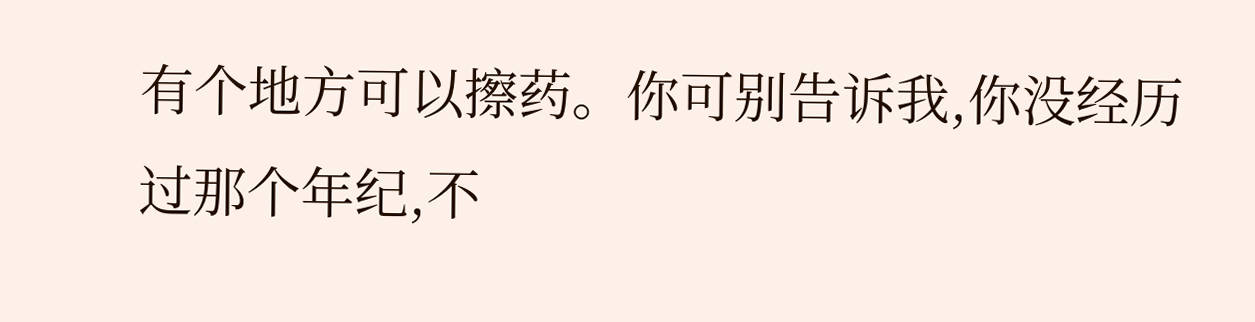有个地方可以擦药。你可别告诉我,你没经历过那个年纪,不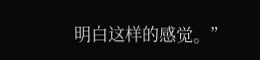明白这样的感觉。”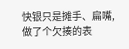快银只是摊手、扁嘴,做了个欠揍的表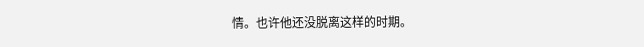情。也许他还没脱离这样的时期。